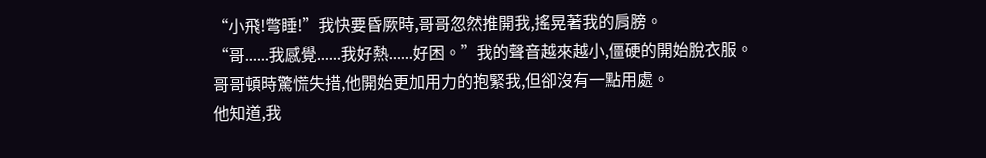“小飛!彆睡!”我快要昏厥時,哥哥忽然推開我,搖晃著我的肩膀。
“哥......我感覺......我好熱......好困。”我的聲音越來越小,僵硬的開始脫衣服。
哥哥頓時驚慌失措,他開始更加用力的抱緊我,但卻沒有一點用處。
他知道,我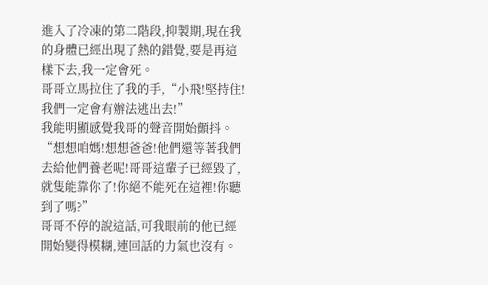進入了冷凍的第二階段,抑製期,現在我的身體已經出現了熱的錯覺,要是再這樣下去,我一定會死。
哥哥立馬拉住了我的手,“小飛!堅持住!我們一定會有辦法逃出去!”
我能明顯感覺我哥的聲音開始顫抖。
“想想咱媽!想想爸爸!他們還等著我們去給他們養老呢!哥哥這輩子已經毀了,就隻能靠你了!你絕不能死在這裡!你聽到了嗎?”
哥哥不停的說這話,可我眼前的他已經開始變得模糊,連回話的力氣也沒有。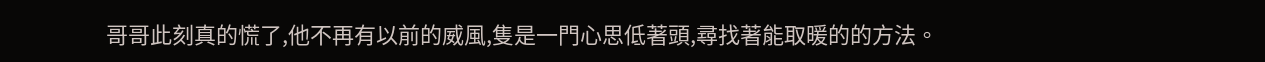哥哥此刻真的慌了,他不再有以前的威風,隻是一門心思低著頭,尋找著能取暖的的方法。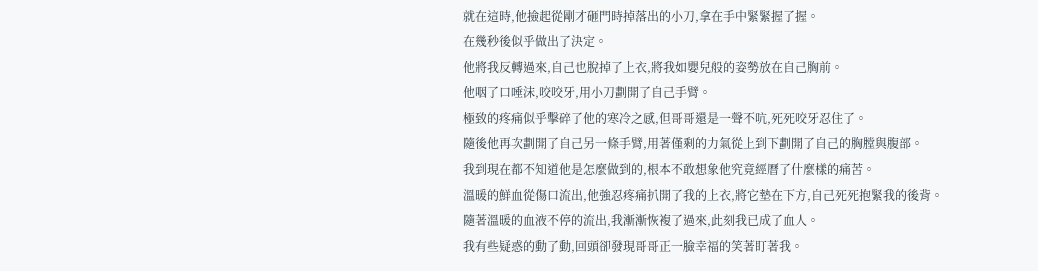就在這時,他撿起從剛才砸門時掉落出的小刀,拿在手中緊緊握了握。
在幾秒後似乎做出了決定。
他將我反轉過來,自己也脫掉了上衣,將我如嬰兒般的姿勢放在自己胸前。
他咽了口唾沫,咬咬牙,用小刀劃開了自己手臂。
極致的疼痛似乎擊碎了他的寒冷之感,但哥哥還是一聲不吭,死死咬牙忍住了。
隨後他再次劃開了自己另一條手臂,用著僅剩的力氣從上到下劃開了自己的胸膛與腹部。
我到現在都不知道他是怎麼做到的,根本不敢想象他究竟經曆了什麼樣的痛苦。
溫暖的鮮血從傷口流出,他強忍疼痛扒開了我的上衣,將它墊在下方,自己死死抱緊我的後背。
隨著溫暖的血液不停的流出,我漸漸恢複了過來,此刻我已成了血人。
我有些疑惑的動了動,回頭卻發現哥哥正一臉幸福的笑著盯著我。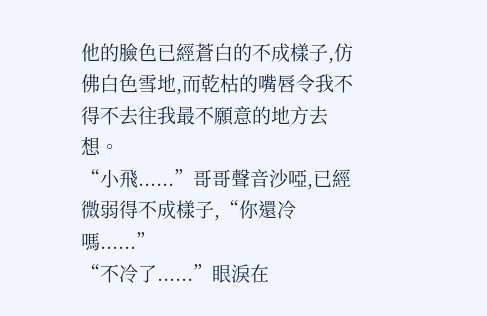他的臉色已經蒼白的不成樣子,仿佛白色雪地,而乾枯的嘴唇令我不得不去往我最不願意的地方去想。
“小飛......”哥哥聲音沙啞,已經微弱得不成樣子,“你還冷嗎......”
“不冷了......”眼淚在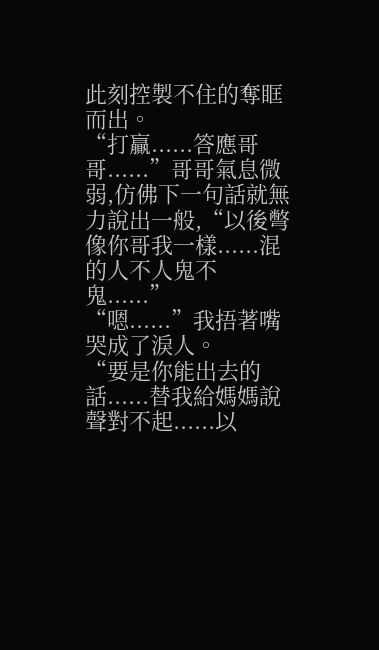此刻控製不住的奪眶而出。
“打贏......答應哥哥......”哥哥氣息微弱,仿佛下一句話就無力說出一般,“以後彆像你哥我一樣......混的人不人鬼不鬼......”
“嗯......”我捂著嘴哭成了淚人。
“要是你能出去的話......替我給媽媽說聲對不起......以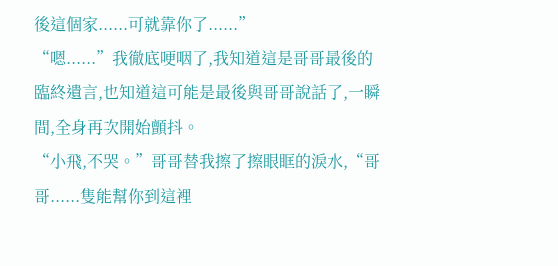後這個家......可就靠你了......”
“嗯......”我徹底哽咽了,我知道這是哥哥最後的臨終遺言,也知道這可能是最後與哥哥說話了,一瞬間,全身再次開始顫抖。
“小飛,不哭。”哥哥替我擦了擦眼眶的淚水,“哥哥......隻能幫你到這裡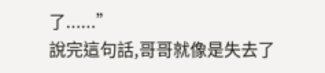了......”
說完這句話,哥哥就像是失去了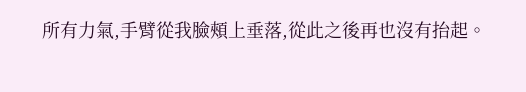所有力氣,手臂從我臉頰上垂落,從此之後再也沒有抬起。